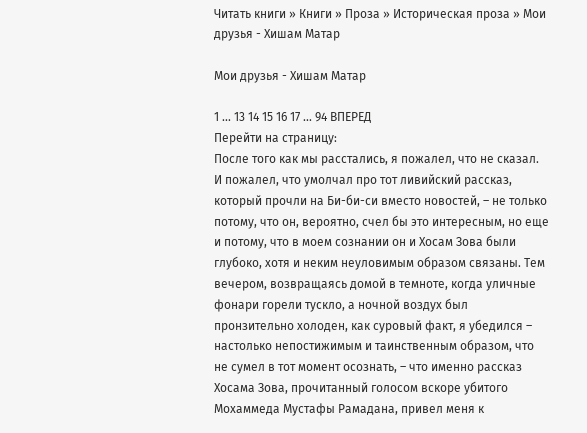Читать книги » Книги » Проза » Историческая проза » Мои друзья - Хишам Матар

Мои друзья - Хишам Матар

1 ... 13 14 15 16 17 ... 94 ВПЕРЕД
Перейти на страницу:
После того как мы расстались, я пожалел, что не сказал. И пожалел, что умолчал про тот ливийский рассказ, который прочли на Би-би-си вместо новостей, – не только потому, что он, вероятно, счел бы это интересным, но еще и потому, что в моем сознании он и Хосам Зова были глубоко, хотя и неким неуловимым образом связаны. Тем вечером, возвращаясь домой в темноте, когда уличные фонари горели тускло, а ночной воздух был пронзительно холоден, как суровый факт, я убедился – настолько непостижимым и таинственным образом, что не сумел в тот момент осознать, – что именно рассказ Хосама Зова, прочитанный голосом вскоре убитого Мохаммеда Мустафы Рамадана, привел меня к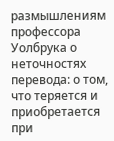размышлениям профессора Уолбрука о неточностях перевода: о том, что теряется и приобретается при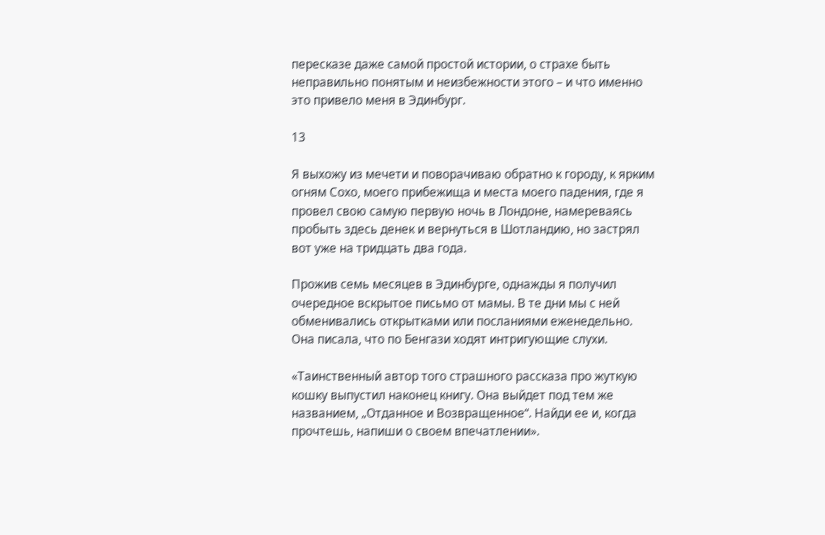пересказе даже самой простой истории, о страхе быть неправильно понятым и неизбежности этого – и что именно это привело меня в Эдинбург.

13

Я выхожу из мечети и поворачиваю обратно к городу, к ярким огням Сохо, моего прибежища и места моего падения, где я провел свою самую первую ночь в Лондоне, намереваясь пробыть здесь денек и вернуться в Шотландию, но застрял вот уже на тридцать два года.

Прожив семь месяцев в Эдинбурге, однажды я получил очередное вскрытое письмо от мамы. В те дни мы с ней обменивались открытками или посланиями еженедельно. Она писала, что по Бенгази ходят интригующие слухи.

«Таинственный автор того страшного рассказа про жуткую кошку выпустил наконец книгу. Она выйдет под тем же названием, „Отданное и Возвращенное“. Найди ее и, когда прочтешь, напиши о своем впечатлении».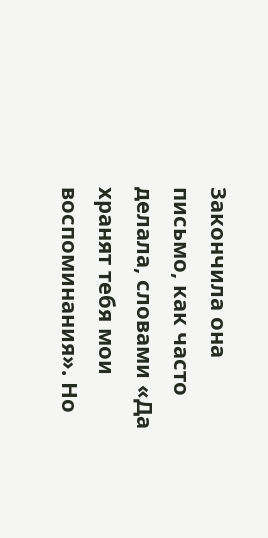Закончила она письмо, как часто делала, словами «Да хранят тебя мои воспоминания». Но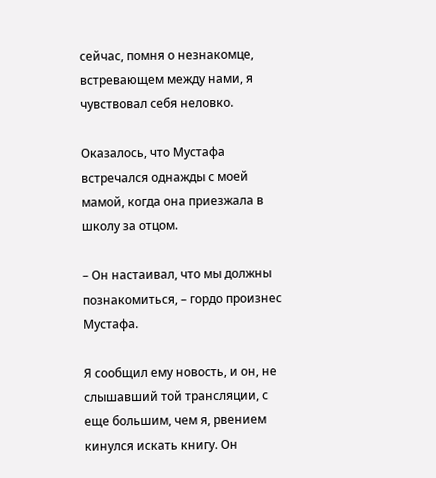сейчас, помня о незнакомце, встревающем между нами, я чувствовал себя неловко.

Оказалось, что Мустафа встречался однажды с моей мамой, когда она приезжала в школу за отцом.

– Он настаивал, что мы должны познакомиться, – гордо произнес Мустафа.

Я сообщил ему новость, и он, не слышавший той трансляции, с еще большим, чем я, рвением кинулся искать книгу. Он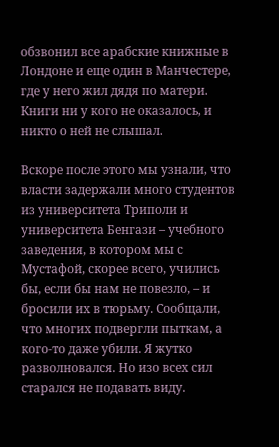обзвонил все арабские книжные в Лондоне и еще один в Манчестере, где у него жил дядя по матери. Книги ни у кого не оказалось, и никто о ней не слышал.

Вскоре после этого мы узнали, что власти задержали много студентов из университета Триполи и университета Бенгази – учебного заведения, в котором мы с Мустафой, скорее всего, учились бы, если бы нам не повезло, – и бросили их в тюрьму. Сообщали, что многих подвергли пыткам, а кого-то даже убили. Я жутко разволновался. Но изо всех сил старался не подавать виду.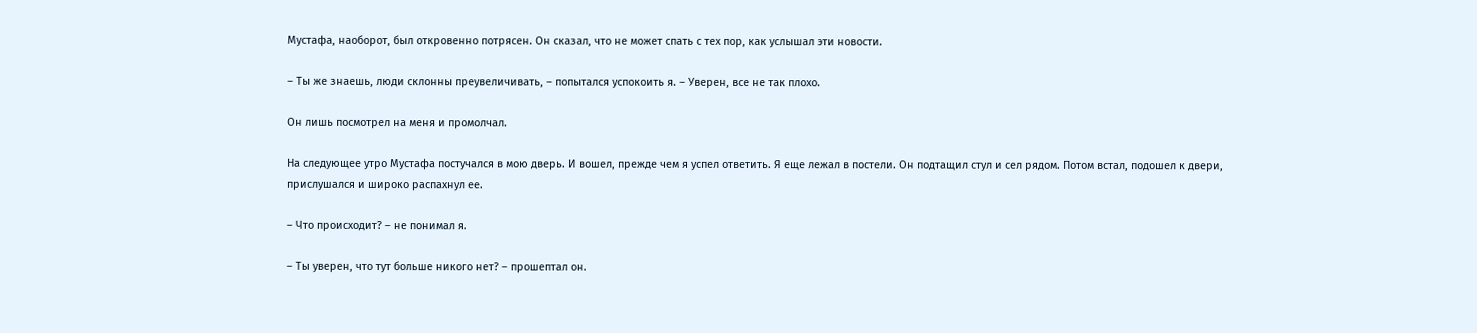Мустафа, наоборот, был откровенно потрясен. Он сказал, что не может спать с тех пор, как услышал эти новости.

– Ты же знаешь, люди склонны преувеличивать, – попытался успокоить я. – Уверен, все не так плохо.

Он лишь посмотрел на меня и промолчал.

На следующее утро Мустафа постучался в мою дверь. И вошел, прежде чем я успел ответить. Я еще лежал в постели. Он подтащил стул и сел рядом. Потом встал, подошел к двери, прислушался и широко распахнул ее.

– Что происходит? – не понимал я.

– Ты уверен, что тут больше никого нет? – прошептал он.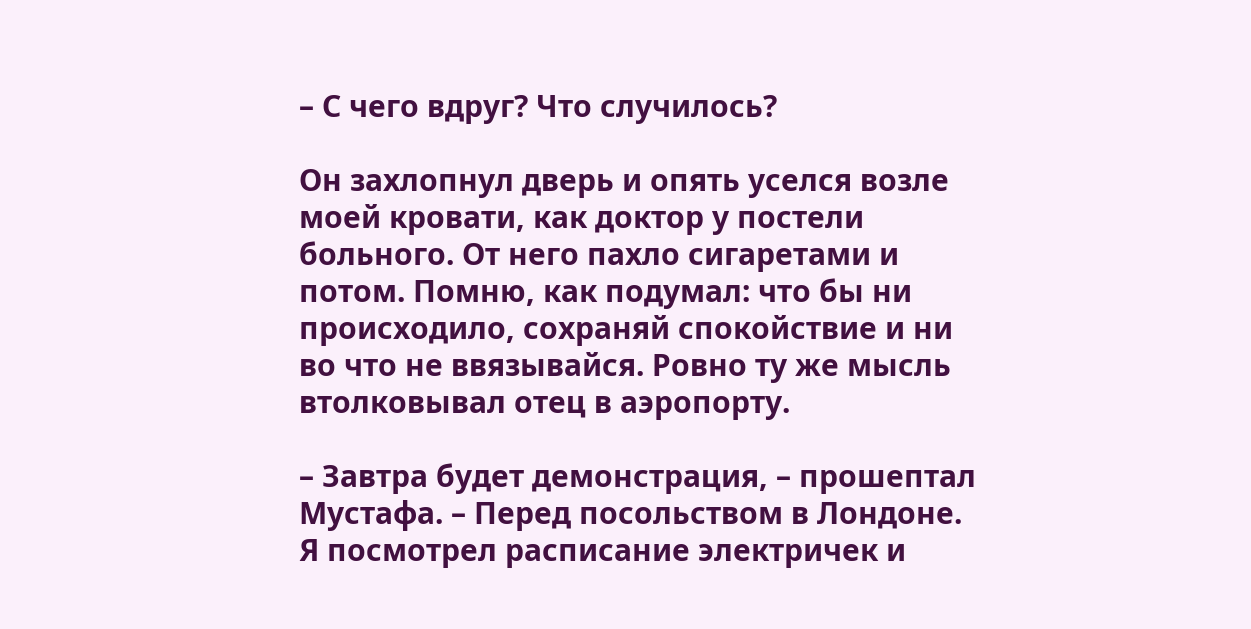– С чего вдруг? Что случилось?

Он захлопнул дверь и опять уселся возле моей кровати, как доктор у постели больного. От него пахло сигаретами и потом. Помню, как подумал: что бы ни происходило, сохраняй спокойствие и ни во что не ввязывайся. Ровно ту же мысль втолковывал отец в аэропорту.

– Завтра будет демонстрация, – прошептал Мустафа. – Перед посольством в Лондоне. Я посмотрел расписание электричек и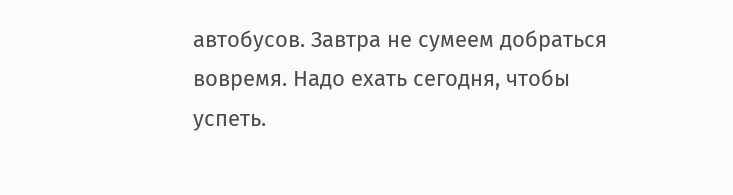автобусов. Завтра не сумеем добраться вовремя. Надо ехать сегодня, чтобы успеть.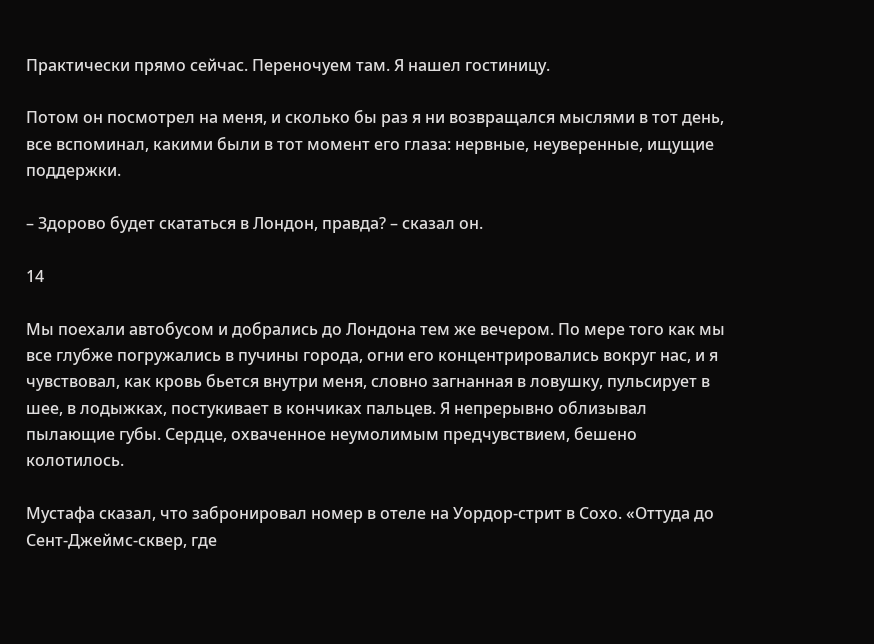Практически прямо сейчас. Переночуем там. Я нашел гостиницу.

Потом он посмотрел на меня, и сколько бы раз я ни возвращался мыслями в тот день, все вспоминал, какими были в тот момент его глаза: нервные, неуверенные, ищущие поддержки.

– Здорово будет скататься в Лондон, правда? – сказал он.

14

Мы поехали автобусом и добрались до Лондона тем же вечером. По мере того как мы все глубже погружались в пучины города, огни его концентрировались вокруг нас, и я чувствовал, как кровь бьется внутри меня, словно загнанная в ловушку, пульсирует в шее, в лодыжках, постукивает в кончиках пальцев. Я непрерывно облизывал пылающие губы. Сердце, охваченное неумолимым предчувствием, бешено колотилось.

Мустафа сказал, что забронировал номер в отеле на Уордор-стрит в Сохо. «Оттуда до Сент-Джеймс-сквер, где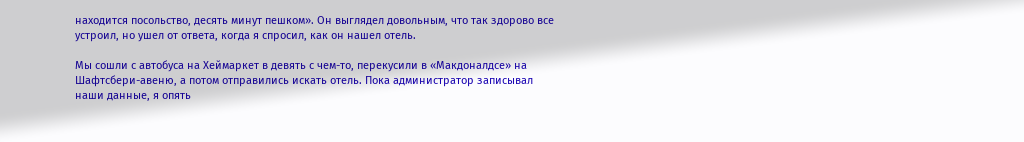находится посольство, десять минут пешком». Он выглядел довольным, что так здорово все устроил, но ушел от ответа, когда я спросил, как он нашел отель.

Мы сошли с автобуса на Хеймаркет в девять с чем-то, перекусили в «Макдоналдсе» на Шафтсбери-авеню, а потом отправились искать отель. Пока администратор записывал наши данные, я опять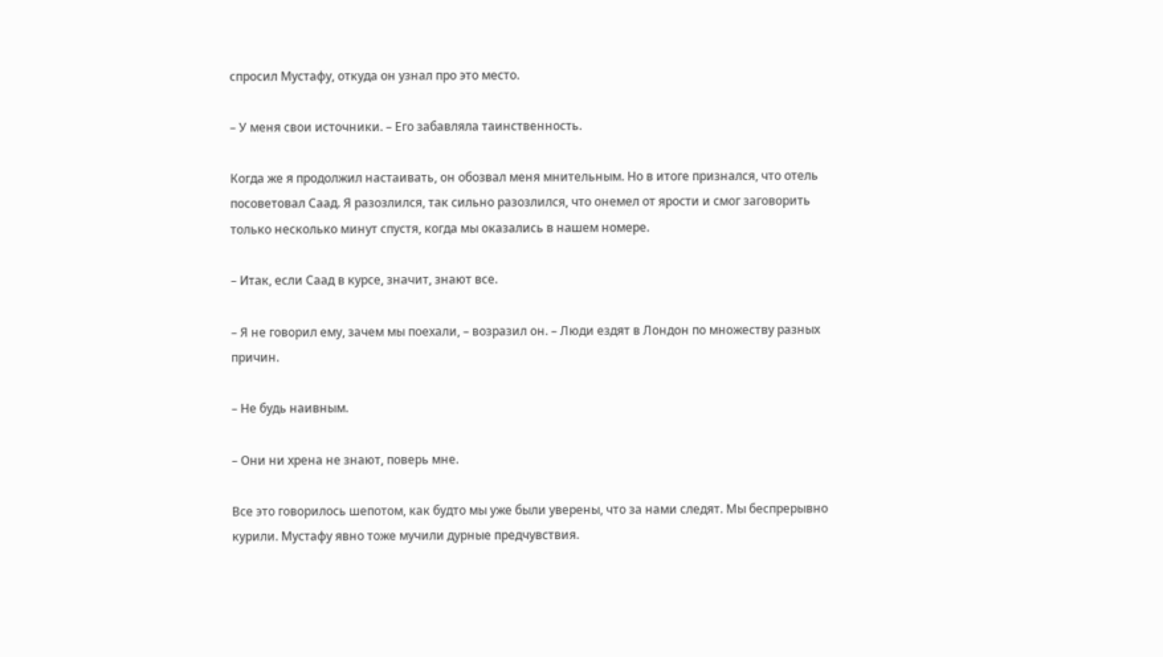спросил Мустафу, откуда он узнал про это место.

– У меня свои источники. – Его забавляла таинственность.

Когда же я продолжил настаивать, он обозвал меня мнительным. Но в итоге признался, что отель посоветовал Саад. Я разозлился, так сильно разозлился, что онемел от ярости и смог заговорить только несколько минут спустя, когда мы оказались в нашем номере.

– Итак, если Саад в курсе, значит, знают все.

– Я не говорил ему, зачем мы поехали, – возразил он. – Люди ездят в Лондон по множеству разных причин.

– Не будь наивным.

– Они ни хрена не знают, поверь мне.

Все это говорилось шепотом, как будто мы уже были уверены, что за нами следят. Мы беспрерывно курили. Мустафу явно тоже мучили дурные предчувствия.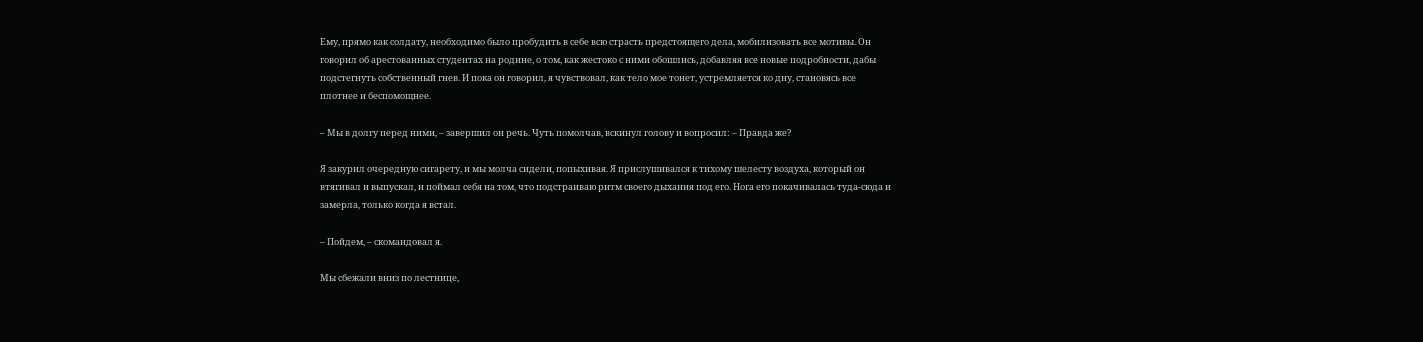Ему, прямо как солдату, необходимо было пробудить в себе всю страсть предстоящего дела, мобилизовать все мотивы. Он говорил об арестованных студентах на родине, о том, как жестоко с ними обошлись, добавляя все новые подробности, дабы подстегнуть собственный гнев. И пока он говорил, я чувствовал, как тело мое тонет, устремляется ко дну, становясь все плотнее и беспомощнее.

– Мы в долгу перед ними, – завершил он речь. Чуть помолчав, вскинул голову и вопросил: – Правда же?

Я закурил очередную сигарету, и мы молча сидели, попыхивая. Я прислушивался к тихому шелесту воздуха, который он втягивал и выпускал, и поймал себя на том, что подстраиваю ритм своего дыхания под его. Нога его покачивалась туда-сюда и замерла, только когда я встал.

– Пойдем, – скомандовал я.

Мы сбежали вниз по лестнице,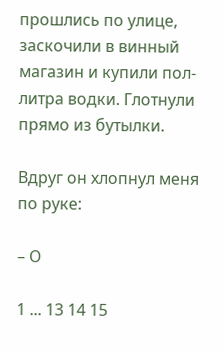прошлись по улице, заскочили в винный магазин и купили пол-литра водки. Глотнули прямо из бутылки.

Вдруг он хлопнул меня по руке:

– О

1 ... 13 14 15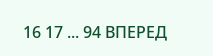16 17 ... 94 ВПЕРЕД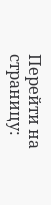Перейти на страницу: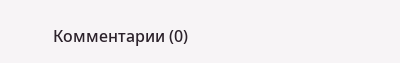Комментарии (0)